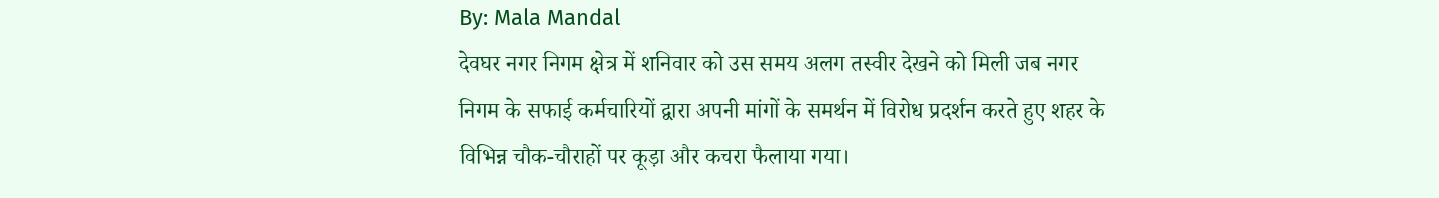By: Mala Mandal
देवघर नगर निगम क्षेत्र में शनिवार को उस समय अलग तस्वीर देखने को मिली जब नगर निगम के सफाई कर्मचारियों द्वारा अपनी मांगों के समर्थन में विरोध प्रदर्शन करते हुए शहर के विभिन्न चौक-चौराहों पर कूड़ा और कचरा फैलाया गया।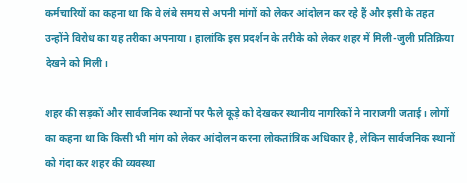कर्मचारियों का कहना था कि वे लंबे समय से अपनी मांगों को लेकर आंदोलन कर रहे हैं और इसी के तहत उन्होंने विरोध का यह तरीका अपनाया। हालांकि इस प्रदर्शन के तरीके को लेकर शहर में मिली-जुली प्रतिक्रिया देखने को मिली।

शहर की सड़कों और सार्वजनिक स्थानों पर फैले कूड़े को देखकर स्थानीय नागरिकों ने नाराजगी जताई। लोगों का कहना था कि किसी भी मांग को लेकर आंदोलन करना लोकतांत्रिक अधिकार है, लेकिन सार्वजनिक स्थानों को गंदा कर शहर की व्यवस्था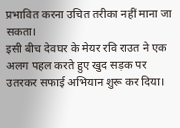प्रभावित करना उचित तरीका नहीं माना जा सकता।
इसी बीच देवघर के मेयर रवि राउत ने एक अलग पहल करते हुए खुद सड़क पर उतरकर सफाई अभियान शुरू कर दिया।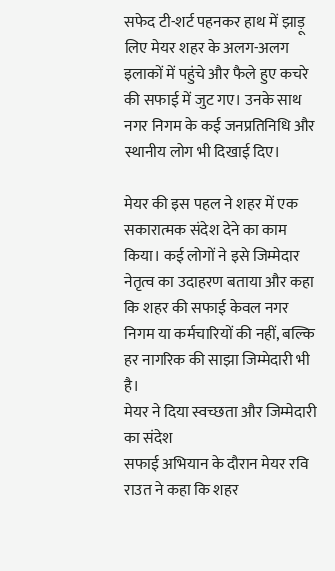सफेद टी-शर्ट पहनकर हाथ में झाड़ू लिए मेयर शहर के अलग-अलग इलाकों में पहुंचे और फैले हुए कचरे की सफाई में जुट गए। उनके साथ नगर निगम के कई जनप्रतिनिधि और स्थानीय लोग भी दिखाई दिए।

मेयर की इस पहल ने शहर में एक सकारात्मक संदेश देने का काम किया। कई लोगों ने इसे जिम्मेदार नेतृत्व का उदाहरण बताया और कहा कि शहर की सफाई केवल नगर निगम या कर्मचारियों की नहीं, बल्कि हर नागरिक की साझा जिम्मेदारी भी है।
मेयर ने दिया स्वच्छता और जिम्मेदारी का संदेश
सफाई अभियान के दौरान मेयर रवि राउत ने कहा कि शहर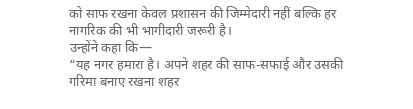को साफ रखना केवल प्रशासन की जिम्मेदारी नहीं बल्कि हर नागरिक की भी भागीदारी जरूरी है।
उन्होंने कहा कि—
“यह नगर हमारा है। अपने शहर की साफ-सफाई और उसकी गरिमा बनाए रखना शहर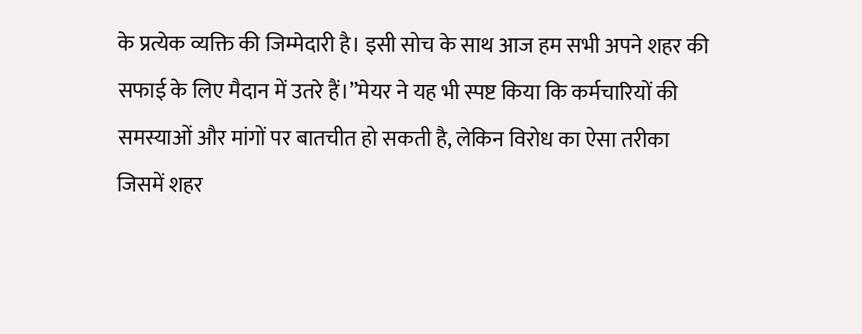के प्रत्येक व्यक्ति की जिम्मेदारी है। इसी सोच के साथ आज हम सभी अपने शहर की सफाई के लिए मैदान में उतरे हैं।”मेयर ने यह भी स्पष्ट किया कि कर्मचारियों की समस्याओं और मांगों पर बातचीत हो सकती है, लेकिन विरोध का ऐसा तरीका जिसमें शहर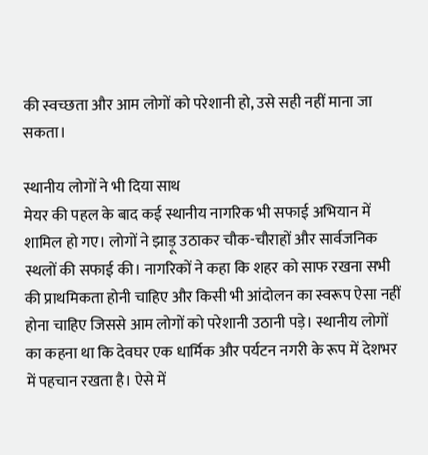की स्वच्छता और आम लोगों को परेशानी हो, उसे सही नहीं माना जा सकता।

स्थानीय लोगों ने भी दिया साथ
मेयर की पहल के बाद कई स्थानीय नागरिक भी सफाई अभियान में शामिल हो गए। लोगों ने झाड़ू उठाकर चौक-चौराहों और सार्वजनिक स्थलों की सफाई की। नागरिकों ने कहा कि शहर को साफ रखना सभी की प्राथमिकता होनी चाहिए और किसी भी आंदोलन का स्वरूप ऐसा नहीं होना चाहिए जिससे आम लोगों को परेशानी उठानी पड़े। स्थानीय लोगों का कहना था कि देवघर एक धार्मिक और पर्यटन नगरी के रूप में देशभर में पहचान रखता है। ऐसे में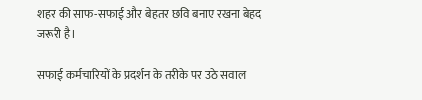शहर की साफ-सफाई और बेहतर छवि बनाए रखना बेहद जरूरी है।

सफाई कर्मचारियों के प्रदर्शन के तरीके पर उठे सवाल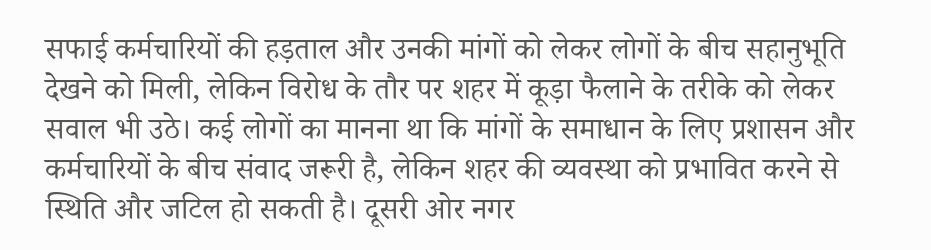सफाई कर्मचारियों की हड़ताल और उनकी मांगों को लेकर लोगों के बीच सहानुभूति देखने को मिली, लेकिन विरोध के तौर पर शहर में कूड़ा फैलाने के तरीके को लेकर सवाल भी उठे। कई लोगों का मानना था कि मांगों के समाधान के लिए प्रशासन और कर्मचारियों के बीच संवाद जरूरी है, लेकिन शहर की व्यवस्था को प्रभावित करने से स्थिति और जटिल हो सकती है। दूसरी ओर नगर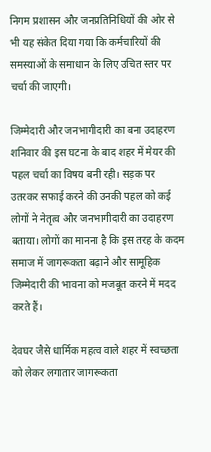निगम प्रशासन और जनप्रतिनिधियों की ओर से भी यह संकेत दिया गया कि कर्मचारियों की समस्याओं के समाधान के लिए उचित स्तर पर चर्चा की जाएगी।

जिम्मेदारी और जनभागीदारी का बना उदाहरण
शनिवार की इस घटना के बाद शहर में मेयर की पहल चर्चा का विषय बनी रही। सड़क पर उतरकर सफाई करने की उनकी पहल को कई लोगों ने नेतृत्व और जनभागीदारी का उदाहरण बताया। लोगों का मानना है कि इस तरह के कदम समाज में जागरूकता बढ़ाने और सामूहिक जिम्मेदारी की भावना को मजबूत करने में मदद करते हैं।

देवघर जैसे धार्मिक महत्व वाले शहर में स्वच्छता को लेकर लगातार जागरूकता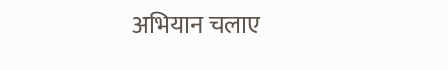अभियान चलाए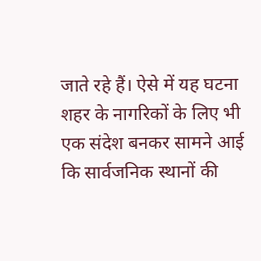जाते रहे हैं। ऐसे में यह घटना शहर के नागरिकों के लिए भी एक संदेश बनकर सामने आई कि सार्वजनिक स्थानों की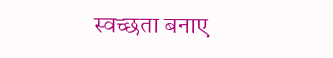स्वच्छता बनाए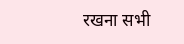रखना सभी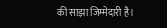की साझा जिम्मेदारी है।